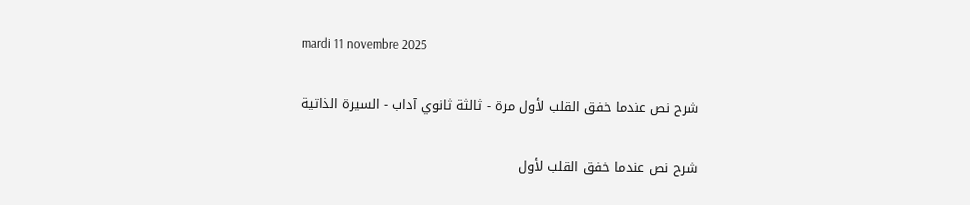mardi 11 novembre 2025

شرح نص عندما خفق القلب لأول مرة - ثالثة ثانوي آداب - السيرة الذاتية

شرح نص عندما خفق القلب لأول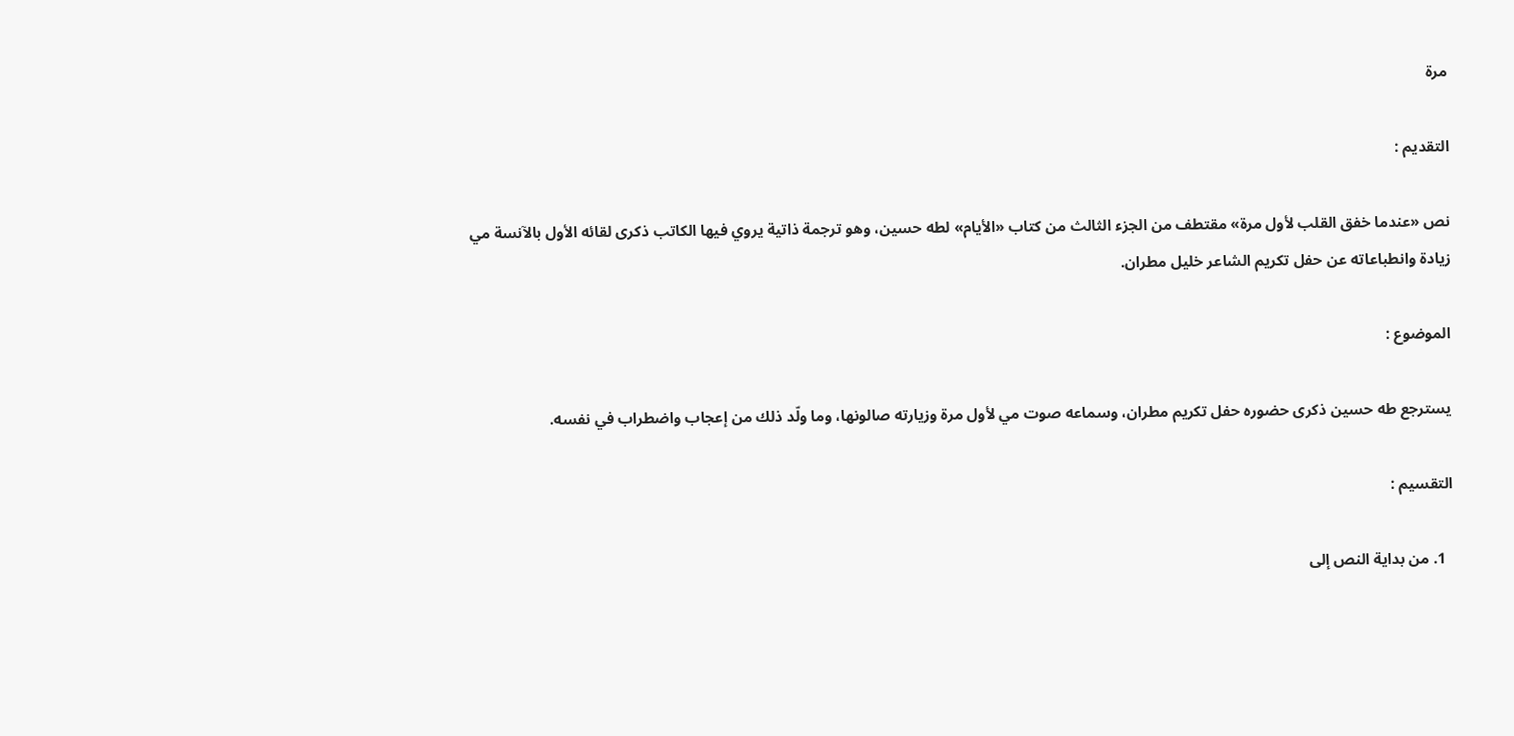مرة

التقديم :

نص «عندما خفق القلب لأول مرة» مقتطف من الجزء الثالث من كتاب «الأيام» لطه حسين، وهو ترجمة ذاتية يروي فيها الكاتب ذكرى لقائه الأول بالآنسة مي زيادة وانطباعاته عن حفل تكريم الشاعر خليل مطران.

الموضوع :

يسترجع طه حسين ذكرى حضوره حفل تكريم مطران، وسماعه صوت مي لأول مرة وزيارته صالونها، وما ولّد ذلك من إعجاب واضطراب في نفسه.

التقسيم :

  1. من بداية النص إلى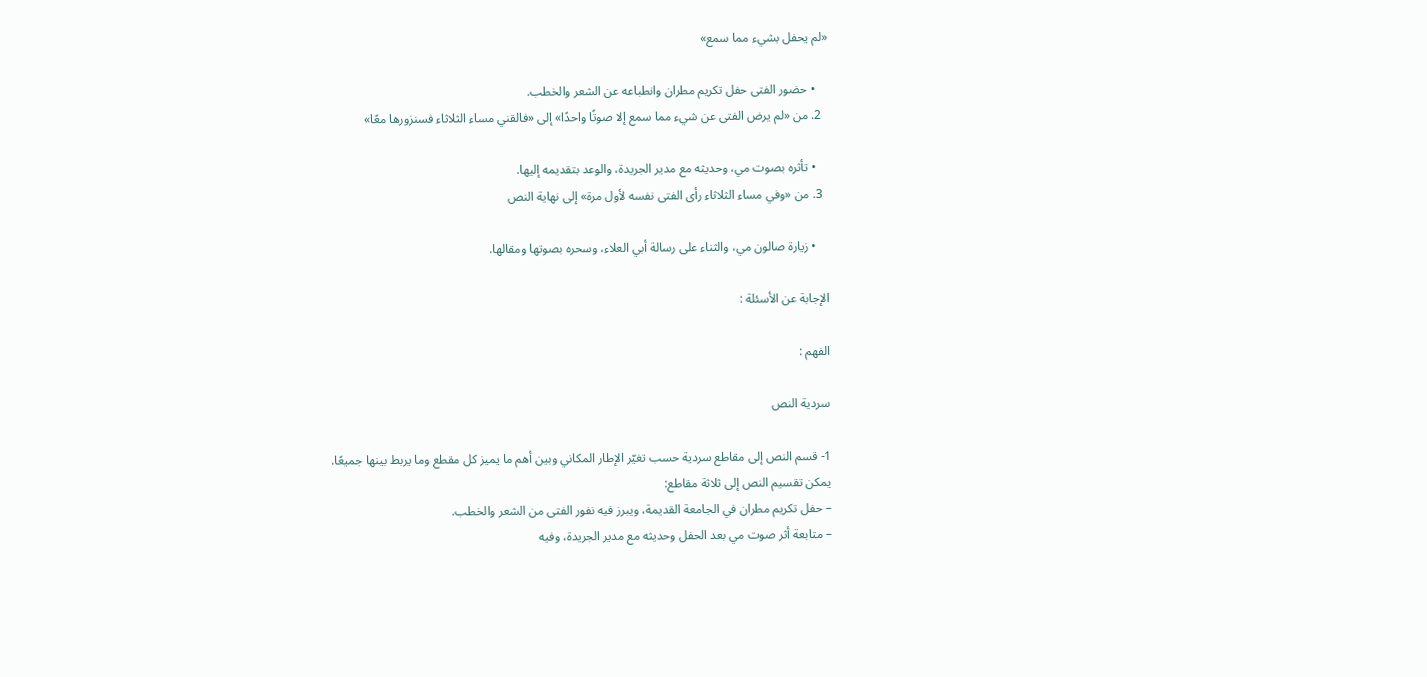«لم يحفل بشيء مما سمع»

    • حضور الفتى حفل تكريم مطران وانطباعه عن الشعر والخطب.
  2. من «لم يرض الفتى عن شيء مما سمع إلا صوتًا واحدًا» إلى «فالقني مساء الثلاثاء فسنزورها معًا»

    • تأثره بصوت مي، وحديثه مع مدير الجريدة، والوعد بتقديمه إليها.
  3. من «وفي مساء الثلاثاء رأى الفتى نفسه لأول مرة» إلى نهاية النص

    • زيارة صالون مي، والثناء على رسالة أبي العلاء، وسحره بصوتها ومقالها.

الإجابة عن الأسئلة :

الفهم :

سردية النص

1- قسم النص إلى مقاطع سردية حسب تغيّر الإطار المكاني وبين أهم ما يميز كل مقطع وما يربط بينها جميعًا.
يمكن تقسيم النص إلى ثلاثة مقاطع:
– حفل تكريم مطران في الجامعة القديمة، ويبرز فيه نفور الفتى من الشعر والخطب.
– متابعة أثر صوت مي بعد الحفل وحديثه مع مدير الجريدة، وفيه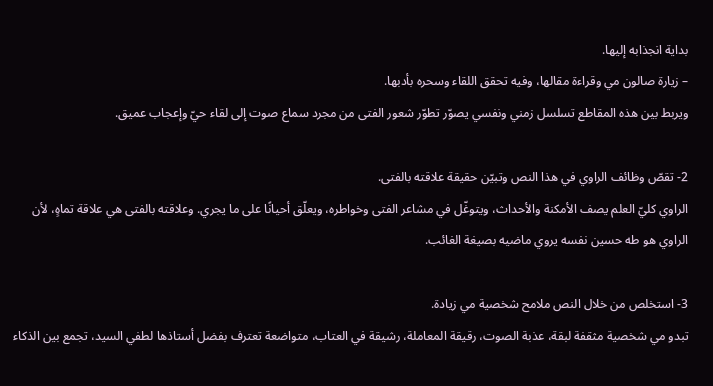بداية انجذابه إليها.
– زيارة صالون مي وقراءة مقالها، وفيه تحقق اللقاء وسحره بأدبها.
ويربط بين هذه المقاطع تسلسل زمني ونفسي يصوّر تطوّر شعور الفتى من مجرد سماع صوت إلى لقاء حيّ وإعجاب عميق.

2- تقصّ وظائف الراوي في هذا النص وتبيّن حقيقة علاقته بالفتى.
الراوي كليّ العلم يصف الأمكنة والأحداث، ويتوغّل في مشاعر الفتى وخواطره، ويعلّق أحيانًا على ما يجري. وعلاقته بالفتى هي علاقة تماهٍ، لأن الراوي هو طه حسين نفسه يروي ماضيه بصيغة الغائب.

3- استخلص من خلال النص ملامح شخصية مي زيادة.
تبدو مي شخصية مثقفة لبقة، عذبة الصوت، رقيقة المعاملة، رشيقة في العتاب، متواضعة تعترف بفضل أستاذها لطفي السيد، تجمع بين الذكاء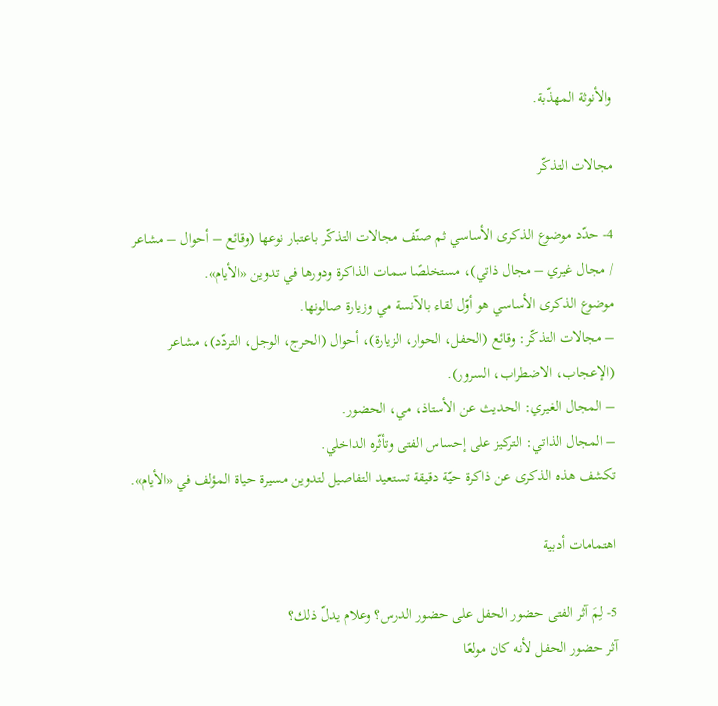والأنوثة المهذّبة.

مجالات التذكّر

4- حدّد موضوع الذكرى الأساسي ثم صنّف مجالات التذكّر باعتبار نوعها (وقائع – أحوال – مشاعر / مجال غيري – مجال ذاتي)، مستخلصًا سمات الذاكرة ودورها في تدوين «الأيام».
موضوع الذكرى الأساسي هو أوّل لقاء بالآنسة مي وزيارة صالونها.
– مجالات التذكّر: وقائع (الحفل، الحوار، الزيارة)، أحوال (الحرج، الوجل، التردّد)، مشاعر (الإعجاب، الاضطراب، السرور).
– المجال الغيري: الحديث عن الأستاذ، مي، الحضور.
– المجال الذاتي: التركيز على إحساس الفتى وتأثّره الداخلي.
تكشف هذه الذكرى عن ذاكرة حيّة دقيقة تستعيد التفاصيل لتدوين مسيرة حياة المؤلف في «الأيام».

اهتمامات أدبية

5- لِمَ آثر الفتى حضور الحفل على حضور الدرس؟ وعلام يدلّ ذلك؟
آثر حضور الحفل لأنه كان مولعًا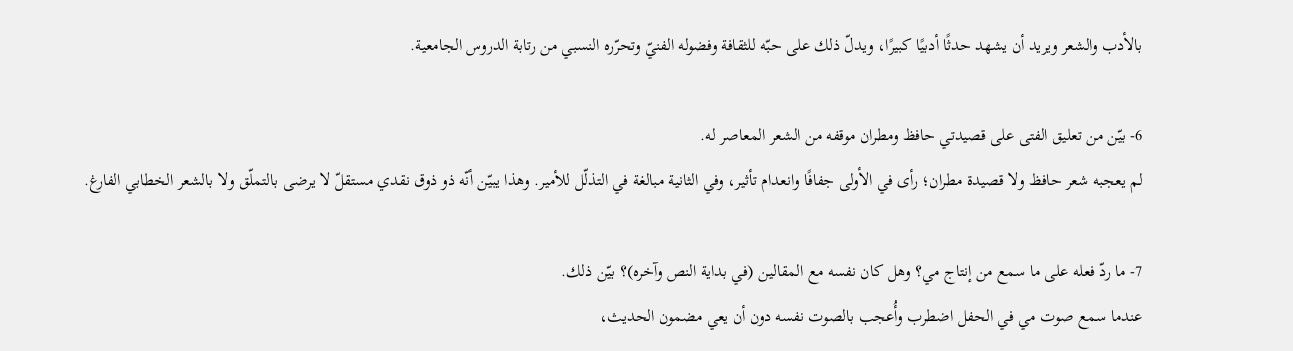بالأدب والشعر ويريد أن يشهد حدثًا أدبيًا كبيرًا، ويدلّ ذلك على حبّه للثقافة وفضوله الفنيّ وتحرّره النسبي من رتابة الدروس الجامعية.

6- بيّن من تعليق الفتى على قصيدتي حافظ ومطران موقفه من الشعر المعاصر له.
لم يعجبه شعر حافظ ولا قصيدة مطران؛ رأى في الأولى جفافًا وانعدام تأثير، وفي الثانية مبالغة في التذلّل للأمير. وهذا يبيّن أنّه ذو ذوق نقدي مستقلّ لا يرضى بالتملّق ولا بالشعر الخطابي الفارغ.

7- ما ردّ فعله على ما سمع من إنتاج مي؟ وهل كان نفسه مع المقالين (في بداية النص وآخره)؟ بيّن ذلك.
عندما سمع صوت مي في الحفل اضطرب وأُعجب بالصوت نفسه دون أن يعي مضمون الحديث،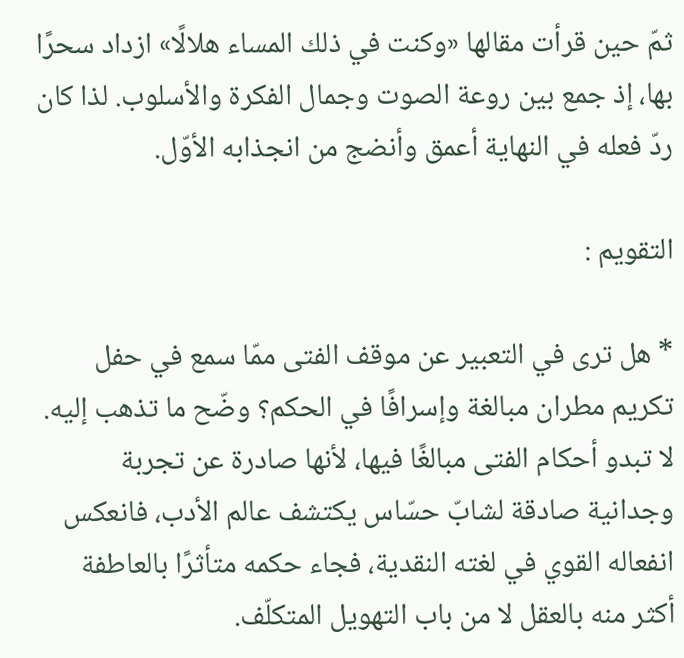ثمّ حين قرأت مقالها «وكنت في ذلك المساء هلالًا» ازداد سحرًا بها، إذ جمع بين روعة الصوت وجمال الفكرة والأسلوب. لذا كان ردّ فعله في النهاية أعمق وأنضج من انجذابه الأوّل.

التقويم :

* هل ترى في التعبير عن موقف الفتى ممّا سمع في حفل تكريم مطران مبالغة وإسرافًا في الحكم؟ وضّح ما تذهب إليه.
لا تبدو أحكام الفتى مبالغًا فيها، لأنها صادرة عن تجربة وجدانية صادقة لشابّ حسّاس يكتشف عالم الأدب، فانعكس انفعاله القوي في لغته النقدية، فجاء حكمه متأثرًا بالعاطفة أكثر منه بالعقل لا من باب التهويل المتكلّف.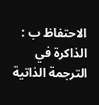الاحتفاظ ب : الذاكرة في الترجمة الذاتية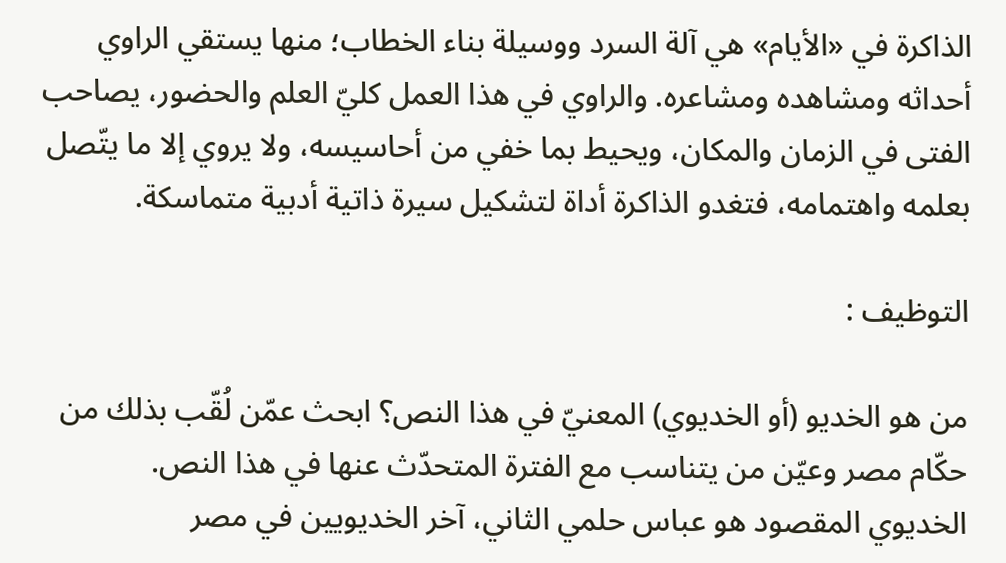الذاكرة في «الأيام» هي آلة السرد ووسيلة بناء الخطاب؛ منها يستقي الراوي أحداثه ومشاهده ومشاعره. والراوي في هذا العمل كليّ العلم والحضور، يصاحب الفتى في الزمان والمكان، ويحيط بما خفي من أحاسيسه، ولا يروي إلا ما يتّصل بعلمه واهتمامه، فتغدو الذاكرة أداة لتشكيل سيرة ذاتية أدبية متماسكة.

التوظيف :

من هو الخديو (أو الخديوي) المعنيّ في هذا النص؟ ابحث عمّن لُقّب بذلك من حكّام مصر وعيّن من يتناسب مع الفترة المتحدّث عنها في هذا النص.
الخديوي المقصود هو عباس حلمي الثاني، آخر الخديويين في مصر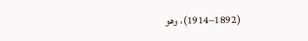(1892–1914)، وهو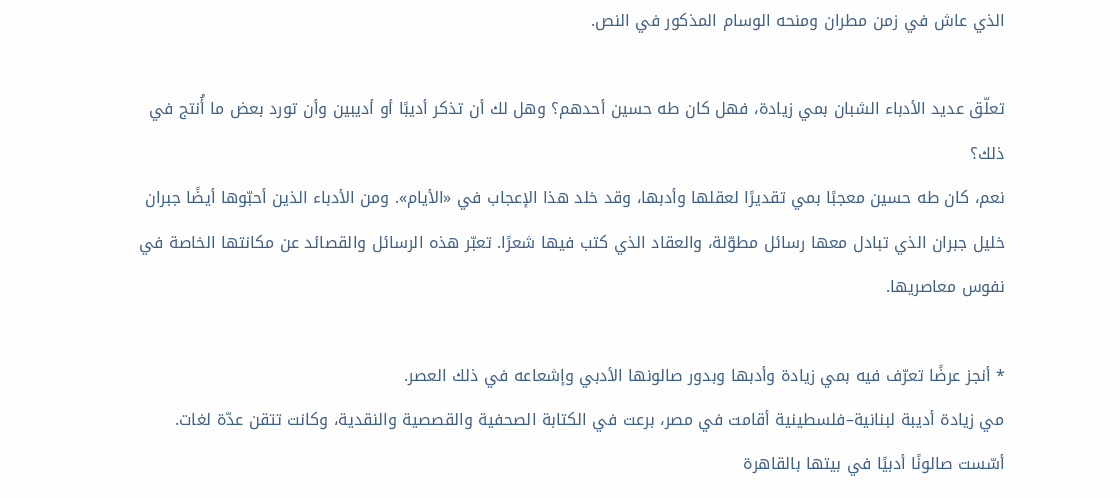الذي عاش في زمن مطران ومنحه الوسام المذكور في النص.

تعلّق عديد الأدباء الشبان بمي زيادة، فهل كان طه حسين أحدهم؟ وهل لك أن تذكر أديبًا أو أديبين وأن تورد بعض ما أُنتج في ذلك؟
نعم، كان طه حسين معجبًا بمي تقديرًا لعقلها وأدبها، وقد خلد هذا الإعجاب في «الأيام». ومن الأدباء الذين أحبّوها أيضًا جبران خليل جبران الذي تبادل معها رسائل مطوّلة، والعقاد الذي كتب فيها شعرًا. تعبّر هذه الرسائل والقصائد عن مكانتها الخاصة في نفوس معاصريها.

* أنجز عرضًا تعرّف فيه بمي زيادة وأدبها وبدور صالونها الأدبي وإشعاعه في ذلك العصر.
مي زيادة أديبة لبنانية–فلسطينية أقامت في مصر، برعت في الكتابة الصحفية والقصصية والنقدية، وكانت تتقن عدّة لغات. أسّست صالونًا أدبيًا في بيتها بالقاهرة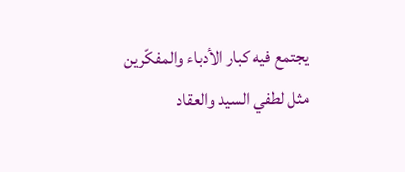يجتمع فيه كبار الأدباء والمفكّرين مثل لطفي السيد والعقاد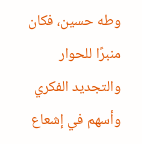وطه حسين، فكان منبرًا للحوار والتجديد الفكري وأسهم في إشعاع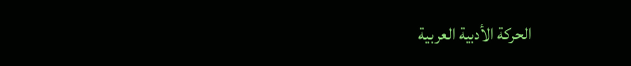الحركة الأدبية العربية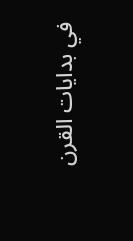في بدايات القرن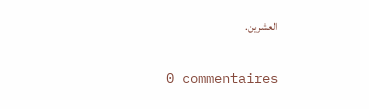العشرين.

0 commentaires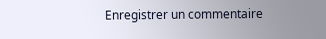Enregistrer un commentaire